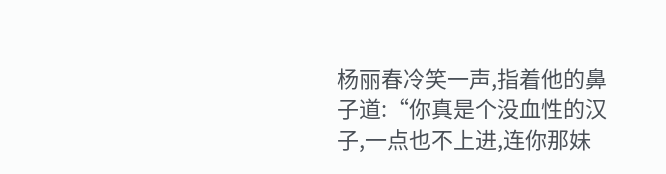杨丽春冷笑一声,指着他的鼻子道:“你真是个没血性的汉子,一点也不上进,连你那妹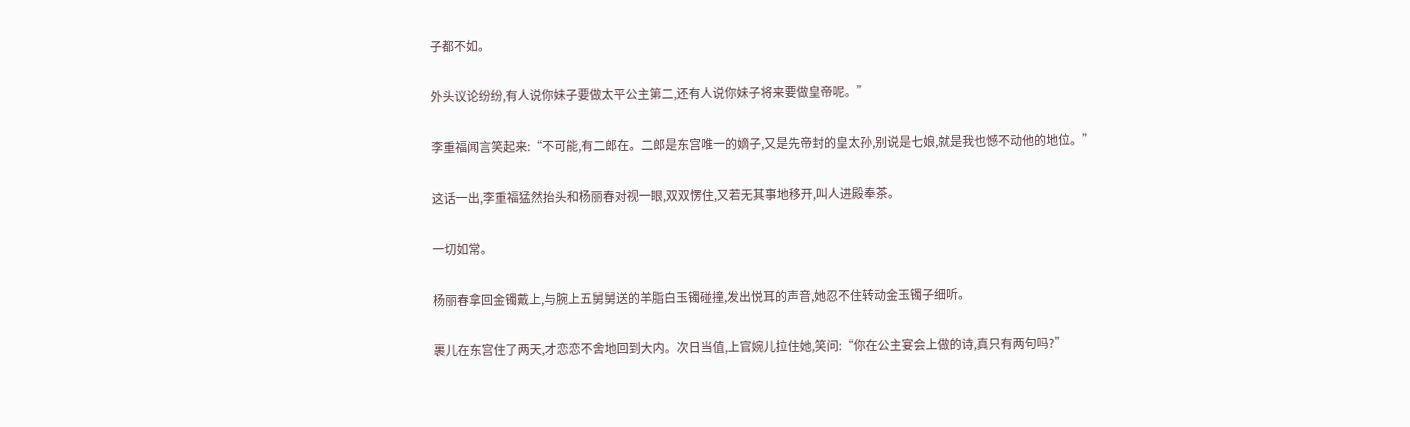子都不如。

外头议论纷纷,有人说你妹子要做太平公主第二,还有人说你妹子将来要做皇帝呢。”

李重福闻言笑起来:“不可能,有二郎在。二郎是东宫唯一的嫡子,又是先帝封的皇太孙,别说是七娘,就是我也憾不动他的地位。”

这话一出,李重福猛然抬头和杨丽春对视一眼,双双愣住,又若无其事地移开,叫人进殿奉茶。

一切如常。

杨丽春拿回金镯戴上,与腕上五舅舅送的羊脂白玉镯碰撞,发出悦耳的声音,她忍不住转动金玉镯子细听。

裹儿在东宫住了两天,才恋恋不舍地回到大内。次日当值,上官婉儿拉住她,笑问:“你在公主宴会上做的诗,真只有两句吗?”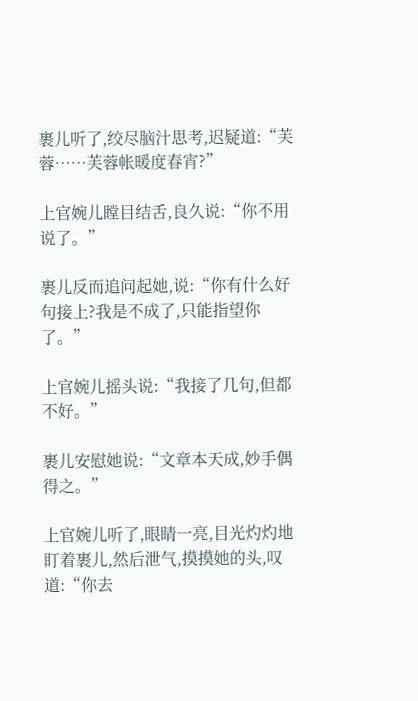裹儿听了,绞尽脑汁思考,迟疑道:“芙蓉……芙蓉帐暖度春宵?”

上官婉儿瞠目结舌,良久说:“你不用说了。”

裹儿反而追问起她,说:“你有什么好句接上?我是不成了,只能指望你了。”

上官婉儿摇头说:“我接了几句,但都不好。”

裹儿安慰她说:“文章本天成,妙手偶得之。”

上官婉儿听了,眼睛一亮,目光灼灼地盯着裹儿,然后泄气,摸摸她的头,叹道:“你去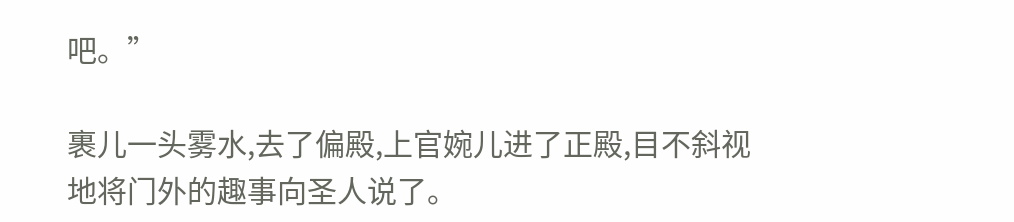吧。”

裹儿一头雾水,去了偏殿,上官婉儿进了正殿,目不斜视地将门外的趣事向圣人说了。